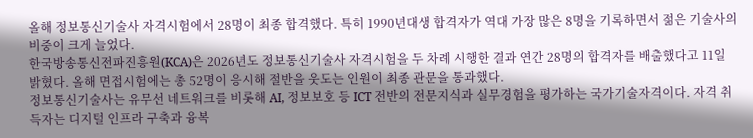올해 정보통신기술사 자격시험에서 28명이 최종 합격했다. 특히 1990년대생 합격자가 역대 가장 많은 8명을 기록하면서 젊은 기술사의 비중이 크게 늘었다.
한국방송통신전파진흥원(KCA)은 2026년도 정보통신기술사 자격시험을 두 차례 시행한 결과 연간 28명의 합격자를 배출했다고 11일 밝혔다. 올해 면접시험에는 총 52명이 응시해 절반을 웃도는 인원이 최종 관문을 통과했다.
정보통신기술사는 유무선 네트워크를 비롯해 AI, 정보보호 등 ICT 전반의 전문지식과 실무경험을 평가하는 국가기술자격이다. 자격 취득자는 디지털 인프라 구축과 융복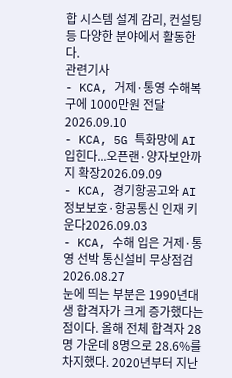합 시스템 설계 감리, 컨설팅 등 다양한 분야에서 활동한다.
관련기사
- KCA, 거제·통영 수해복구에 1000만원 전달2026.09.10
- KCA, 5G 특화망에 AI 입힌다...오픈랜·양자보안까지 확장2026.09.09
- KCA, 경기항공고와 AI 정보보호·항공통신 인재 키운다2026.09.03
- KCA, 수해 입은 거제·통영 선박 통신설비 무상점검2026.08.27
눈에 띄는 부분은 1990년대생 합격자가 크게 증가했다는 점이다. 올해 전체 합격자 28명 가운데 8명으로 28.6%를 차지했다. 2020년부터 지난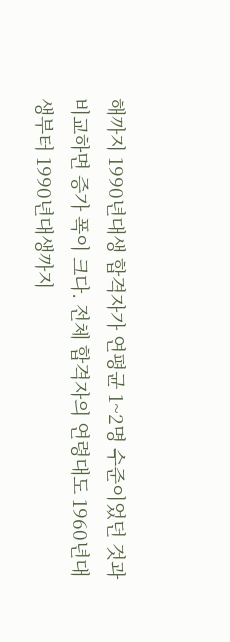해까지 1990년대생 합격자가 연평균 1~2명 수준이었던 것과 비교하면 증가 폭이 크다. 전체 합격자의 연령대도 1960년대생부터 1990년대생까지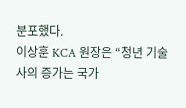분포했다.
이상훈 KCA 원장은 “청년 기술사의 증가는 국가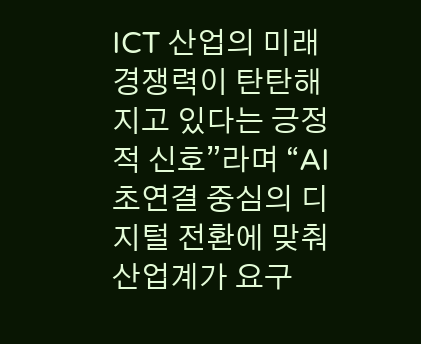ICT 산업의 미래 경쟁력이 탄탄해지고 있다는 긍정적 신호”라며 “AI 초연결 중심의 디지털 전환에 맞춰 산업계가 요구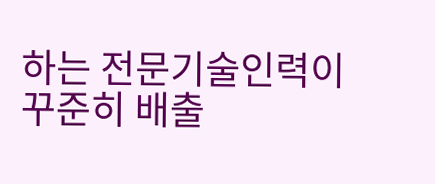하는 전문기술인력이 꾸준히 배출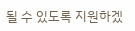될 수 있도록 지원하겠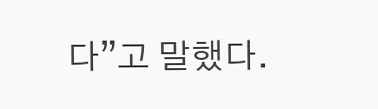다”고 말했다.